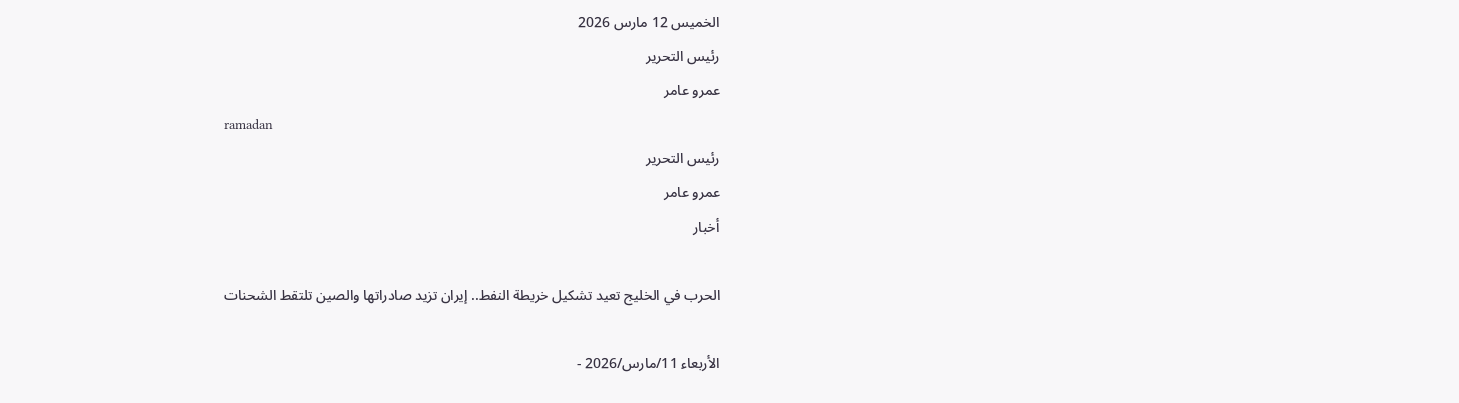الخميس 12 مارس 2026
رئيس التحرير
عمرو عامر
ramadan
رئيس التحرير
عمرو عامر
أخبار

الحرب في الخليج تعيد تشكيل خريطة النفط.. إيران تزيد صادراتها والصين تلتقط الشحنات

الأربعاء 11/مارس/2026 -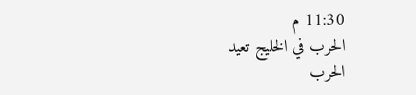11:30 م
الحرب في الخليج تعيد
الحرب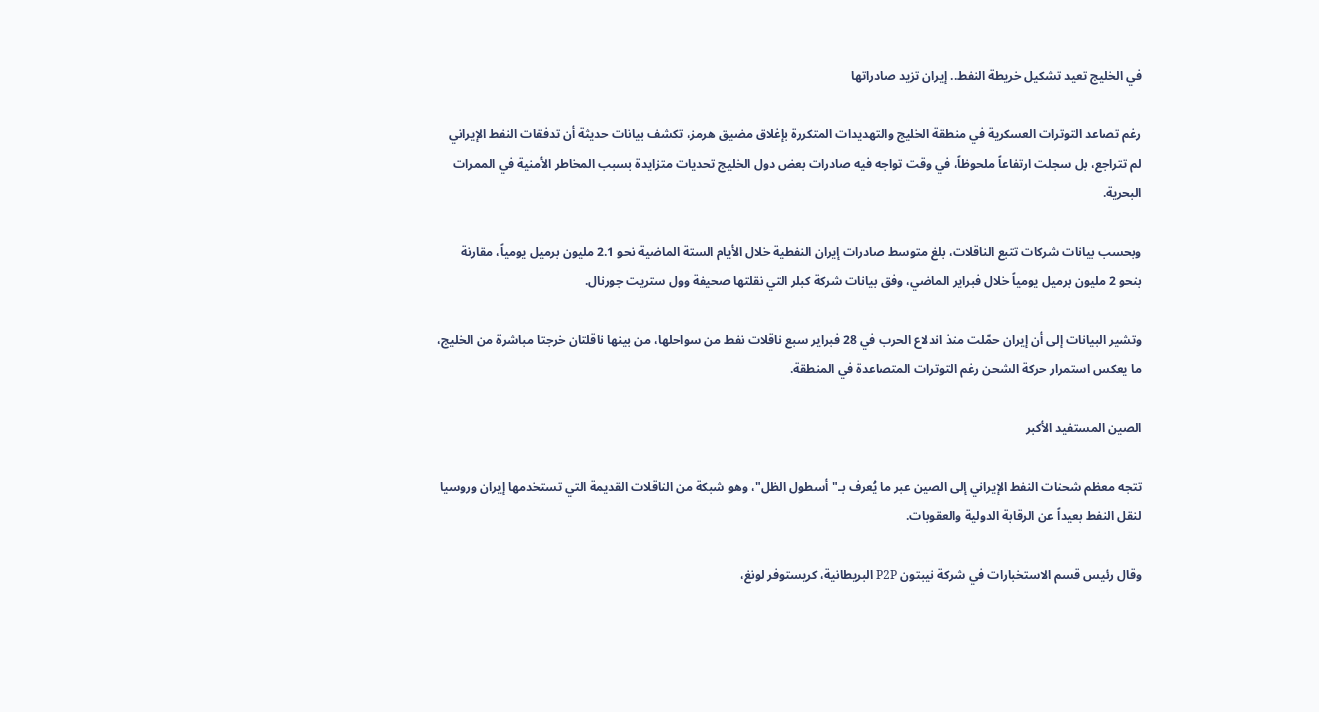في الخليج تعيد تشكيل خريطة النفط.. إيران تزيد صادراتها

رغم تصاعد التوترات العسكرية في منطقة الخليج والتهديدات المتكررة بإغلاق مضيق هرمز، تكشف بيانات حديثة أن تدفقات النفط الإيراني لم تتراجع، بل سجلت ارتفاعاً ملحوظاً، في وقت تواجه فيه صادرات بعض دول الخليج تحديات متزايدة بسبب المخاطر الأمنية في الممرات البحرية.

وبحسب بيانات شركات تتبع الناقلات، بلغ متوسط صادرات إيران النفطية خلال الأيام الستة الماضية نحو 2.1 مليون برميل يومياً، مقارنة بنحو 2 مليون برميل يومياً خلال فبراير الماضي، وفق بيانات شركة كبلر التي نقلتها صحيفة وول ستريت جورنال.

وتشير البيانات إلى أن إيران حمّلت منذ اندلاع الحرب في 28 فبراير سبع ناقلات نفط من سواحلها، من بينها ناقلتان خرجتا مباشرة من الخليج، ما يعكس استمرار حركة الشحن رغم التوترات المتصاعدة في المنطقة.

الصين المستفيد الأكبر

تتجه معظم شحنات النفط الإيراني إلى الصين عبر ما يُعرف بـ"أسطول الظل"، وهو شبكة من الناقلات القديمة التي تستخدمها إيران وروسيا لنقل النفط بعيداً عن الرقابة الدولية والعقوبات.

وقال رئيس قسم الاستخبارات في شركة نيبتون P2P البريطانية، كريستوفر لونغ،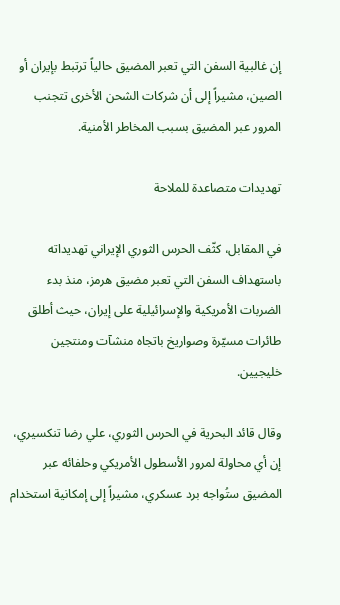إن غالبية السفن التي تعبر المضيق حالياً ترتبط بإيران أو الصين، مشيراً إلى أن شركات الشحن الأخرى تتجنب المرور عبر المضيق بسبب المخاطر الأمنية.

تهديدات متصاعدة للملاحة

في المقابل، كثّف الحرس الثوري الإيراني تهديداته باستهداف السفن التي تعبر مضيق هرمز، منذ بدء الضربات الأمريكية والإسرائيلية على إيران، حيث أطلق طائرات مسيّرة وصواريخ باتجاه منشآت ومنتجين خليجيين.

وقال قائد البحرية في الحرس الثوري، علي رضا تنكسيري، إن أي محاولة لمرور الأسطول الأمريكي وحلفائه عبر المضيق ستُواجه برد عسكري، مشيراً إلى إمكانية استخدام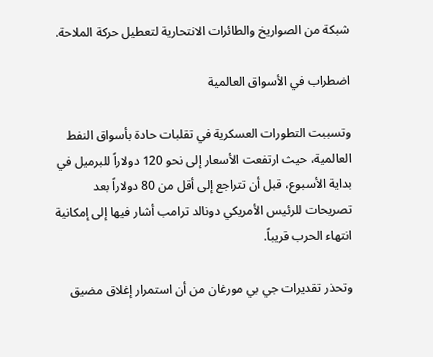شبكة من الصواريخ والطائرات الانتحارية لتعطيل حركة الملاحة.

اضطراب في الأسواق العالمية

وتسببت التطورات العسكرية في تقلبات حادة بأسواق النفط العالمية، حيث ارتفعت الأسعار إلى نحو 120 دولاراً للبرميل في بداية الأسبوع، قبل أن تتراجع إلى أقل من 80 دولاراً بعد تصريحات للرئيس الأمريكي دونالد ترامب أشار فيها إلى إمكانية انتهاء الحرب قريباً.

وتحذر تقديرات جي بي مورغان من أن استمرار إغلاق مضيق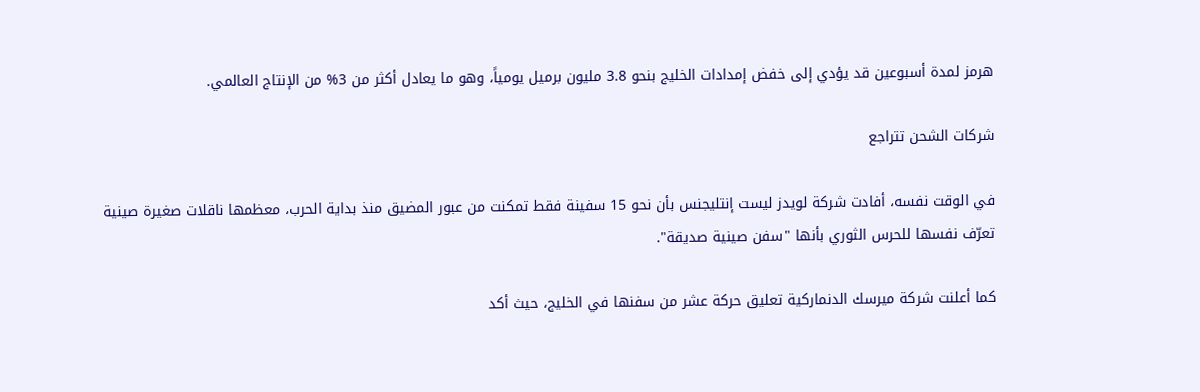هرمز لمدة أسبوعين قد يؤدي إلى خفض إمدادات الخليج بنحو 3.8 مليون برميل يومياً، وهو ما يعادل أكثر من 3% من الإنتاج العالمي.

شركات الشحن تتراجع

في الوقت نفسه، أفادت شركة لويدز ليست إنتليجنس بأن نحو 15 سفينة فقط تمكنت من عبور المضيق منذ بداية الحرب، معظمها ناقلات صغيرة صينية تعرّف نفسها للحرس الثوري بأنها "سفن صينية صديقة".

كما أعلنت شركة ميرسك الدنماركية تعليق حركة عشر من سفنها في الخليج، حيث أكد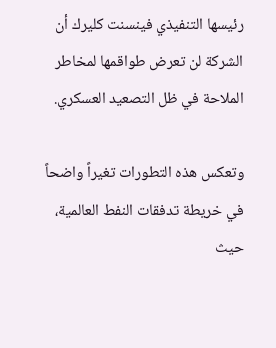رئيسها التنفيذي فينسنت كليرك أن الشركة لن تعرض طواقمها لمخاطر الملاحة في ظل التصعيد العسكري.

وتعكس هذه التطورات تغيراً واضحاً في خريطة تدفقات النفط العالمية، حيث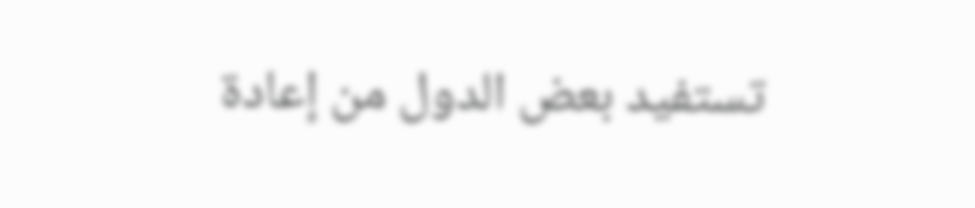تستفيد بعض الدول من إعادة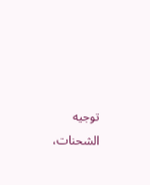توجيه الشحنات،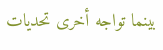بينما تواجه أخرى تحديات